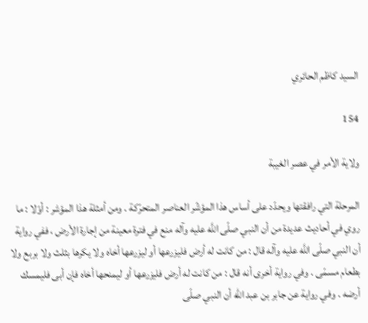السيد كاظم الحائري

154

ولاية الأمر في عصر الغيبة

المرحلة التي رافقتها ويحدّد على أساس هذا المؤشّر العناصر المتحرّكة . ومن أمثلة هذا المؤشر : أوّلا : ما روي في أحاديث عديدة من أن النبي صلّى اللَّه عليه وآله منع في فترة معينة من إجارة الأرض ، ففي رواية أن النبي صلّى اللَّه عليه وآله قال : من كانت له أرض فليزرعها أو ليزرعها أخاه ولا يكرها بثلث ولا بربع ولا بطعام مسمّى . وفي رواية أخرى أنه قال : من كانت له أرض فليزرعها أو ليمنحها أخاه فإن أبى فليمسك أرضه . وفي رواية عن جابر بن عبد اللّه أن النبي صلّى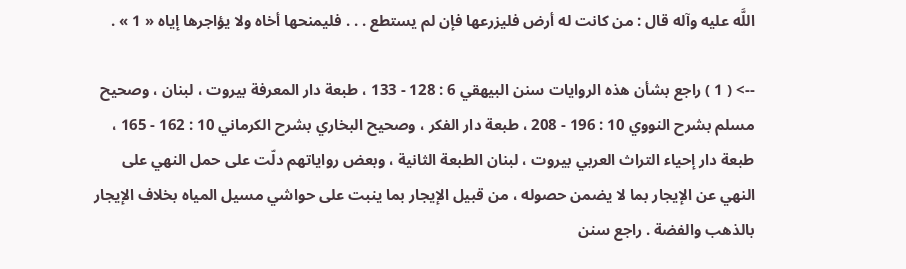اللَّه عليه وآله قال : من كانت له أرض فليزرعها فإن لم يستطع . . . فليمنحها أخاه ولا يؤاجرها إياه « 1 » .

--> ( 1 ) راجع بشأن هذه الروايات سنن البيهقي 6 : 128 - 133 ، طبعة دار المعرفة بيروت ، لبنان ، وصحيح مسلم بشرح النووي 10 : 196 - 208 ، طبعة دار الفكر ، وصحيح البخاري بشرح الكرماني 10 : 162 - 165 ، طبعة دار إحياء التراث العربي بيروت ، لبنان الطبعة الثانية ، وبعض رواياتهم دلّت على حمل النهي على النهي عن الإيجار بما لا يضمن حصوله ، من قبيل الإيجار بما ينبت على حواشي مسيل المياه بخلاف الإيجار بالذهب والفضة . راجع سنن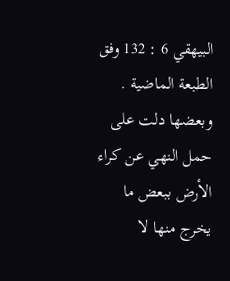البيهقي 6 : 132 وفق الطبعة الماضية . وبعضها دلت على حمل النهي عن كراء الأرض ببعض ما يخرج منها لا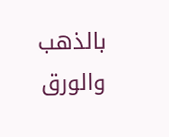بالذهب والورق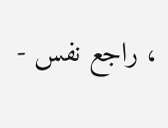، راجع نفس -